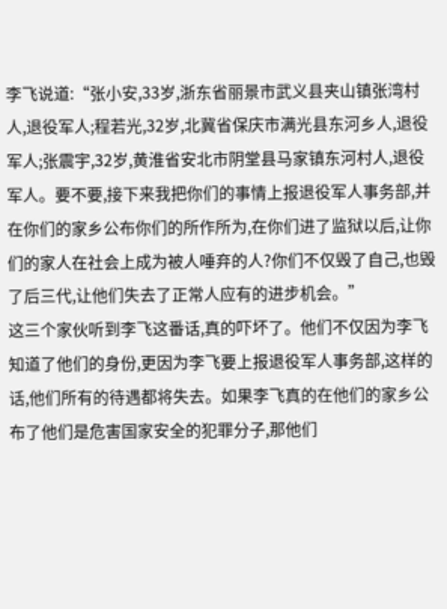李飞说道:“张小安,33岁,浙东省丽景市武义县夹山镇张湾村人,退役军人;程若光,32岁,北冀省保庆市满光县东河乡人,退役军人;张震宇,32岁,黄淮省安北市阴堂县马家镇东河村人,退役军人。要不要,接下来我把你们的事情上报退役军人事务部,并在你们的家乡公布你们的所作所为,在你们进了监狱以后,让你们的家人在社会上成为被人唾弃的人?你们不仅毁了自己,也毁了后三代,让他们失去了正常人应有的进步机会。”
这三个家伙听到李飞这番话,真的吓坏了。他们不仅因为李飞知道了他们的身份,更因为李飞要上报退役军人事务部,这样的话,他们所有的待遇都将失去。如果李飞真的在他们的家乡公布了他们是危害国家安全的犯罪分子,那他们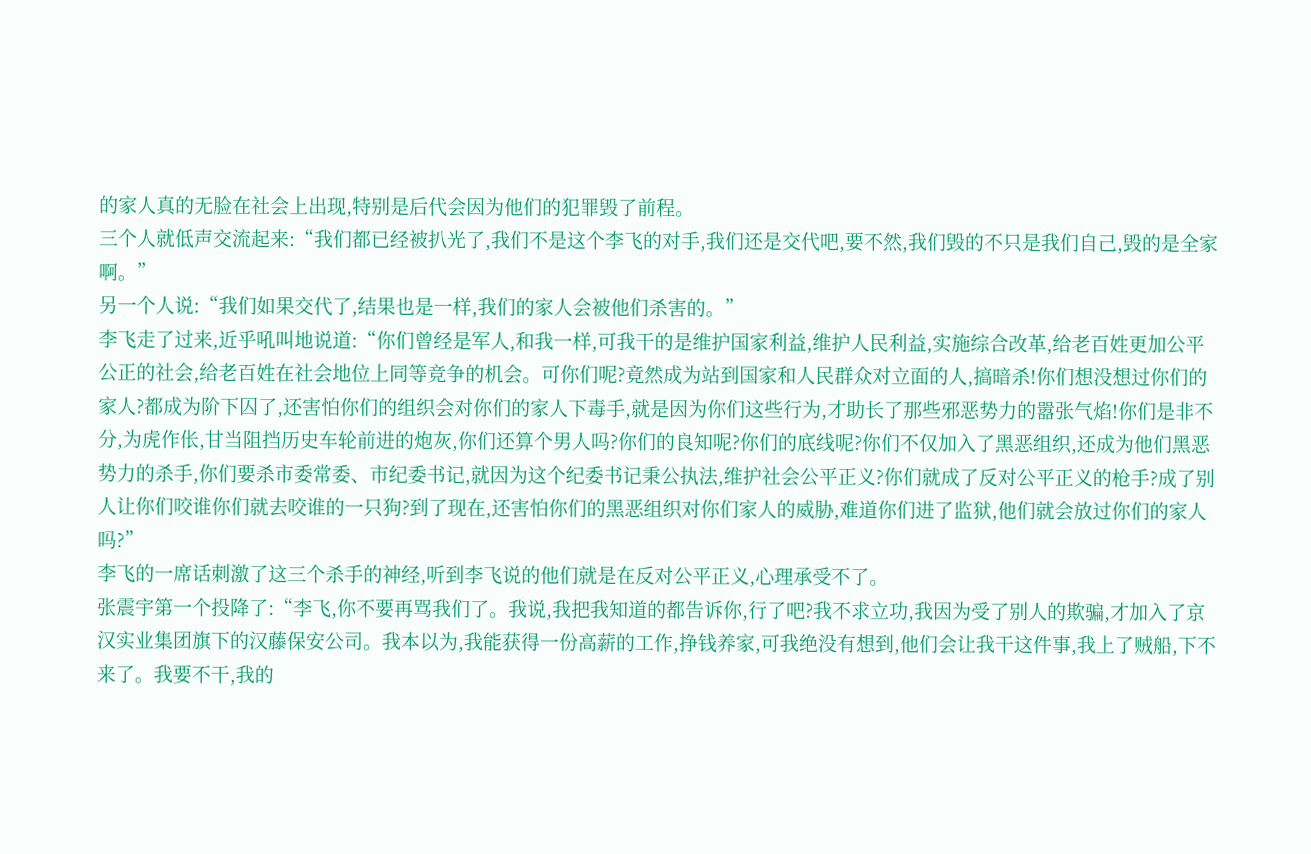的家人真的无脸在社会上出现,特别是后代会因为他们的犯罪毁了前程。
三个人就低声交流起来:“我们都已经被扒光了,我们不是这个李飞的对手,我们还是交代吧,要不然,我们毁的不只是我们自己,毁的是全家啊。”
另一个人说:“我们如果交代了,结果也是一样,我们的家人会被他们杀害的。”
李飞走了过来,近乎吼叫地说道:“你们曾经是军人,和我一样,可我干的是维护国家利益,维护人民利益,实施综合改革,给老百姓更加公平公正的社会,给老百姓在社会地位上同等竞争的机会。可你们呢?竟然成为站到国家和人民群众对立面的人,搞暗杀!你们想没想过你们的家人?都成为阶下囚了,还害怕你们的组织会对你们的家人下毒手,就是因为你们这些行为,才助长了那些邪恶势力的嚣张气焰!你们是非不分,为虎作伥,甘当阻挡历史车轮前进的炮灰,你们还算个男人吗?你们的良知呢?你们的底线呢?你们不仅加入了黑恶组织,还成为他们黑恶势力的杀手,你们要杀市委常委、市纪委书记,就因为这个纪委书记秉公执法,维护社会公平正义?你们就成了反对公平正义的枪手?成了别人让你们咬谁你们就去咬谁的一只狗?到了现在,还害怕你们的黑恶组织对你们家人的威胁,难道你们进了监狱,他们就会放过你们的家人吗?”
李飞的一席话刺激了这三个杀手的神经,听到李飞说的他们就是在反对公平正义,心理承受不了。
张震宇第一个投降了:“李飞,你不要再骂我们了。我说,我把我知道的都告诉你,行了吧?我不求立功,我因为受了别人的欺骗,才加入了京汉实业集团旗下的汉藤保安公司。我本以为,我能获得一份高薪的工作,挣钱养家,可我绝没有想到,他们会让我干这件事,我上了贼船,下不来了。我要不干,我的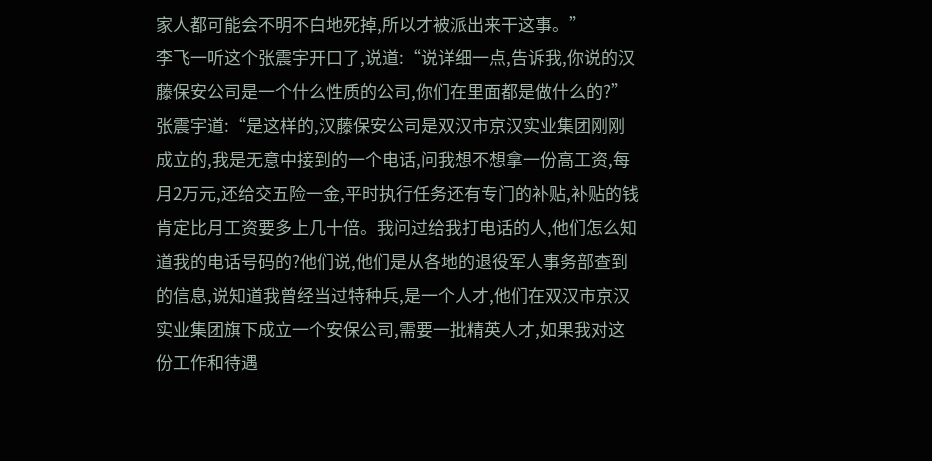家人都可能会不明不白地死掉,所以才被派出来干这事。”
李飞一听这个张震宇开口了,说道:“说详细一点,告诉我,你说的汉藤保安公司是一个什么性质的公司,你们在里面都是做什么的?”
张震宇道:“是这样的,汉藤保安公司是双汉市京汉实业集团刚刚成立的,我是无意中接到的一个电话,问我想不想拿一份高工资,每月2万元,还给交五险一金,平时执行任务还有专门的补贴,补贴的钱肯定比月工资要多上几十倍。我问过给我打电话的人,他们怎么知道我的电话号码的?他们说,他们是从各地的退役军人事务部查到的信息,说知道我曾经当过特种兵,是一个人才,他们在双汉市京汉实业集团旗下成立一个安保公司,需要一批精英人才,如果我对这份工作和待遇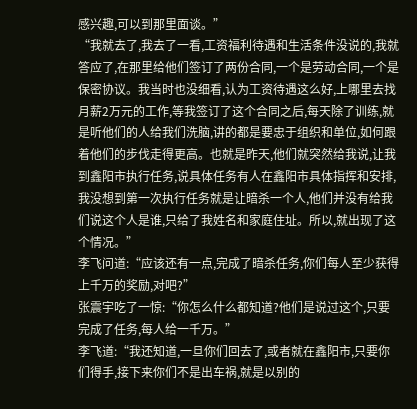感兴趣,可以到那里面谈。”
“我就去了,我去了一看,工资福利待遇和生活条件没说的,我就答应了,在那里给他们签订了两份合同,一个是劳动合同,一个是保密协议。我当时也没细看,认为工资待遇这么好,上哪里去找月薪2万元的工作,等我签订了这个合同之后,每天除了训练,就是听他们的人给我们洗脑,讲的都是要忠于组织和单位,如何跟着他们的步伐走得更高。也就是昨天,他们就突然给我说,让我到鑫阳市执行任务,说具体任务有人在鑫阳市具体指挥和安排,我没想到第一次执行任务就是让暗杀一个人,他们并没有给我们说这个人是谁,只给了我姓名和家庭住址。所以,就出现了这个情况。”
李飞问道:“应该还有一点,完成了暗杀任务,你们每人至少获得上千万的奖励,对吧?”
张震宇吃了一惊:“你怎么什么都知道?他们是说过这个,只要完成了任务,每人给一千万。”
李飞道:“我还知道,一旦你们回去了,或者就在鑫阳市,只要你们得手,接下来你们不是出车祸,就是以别的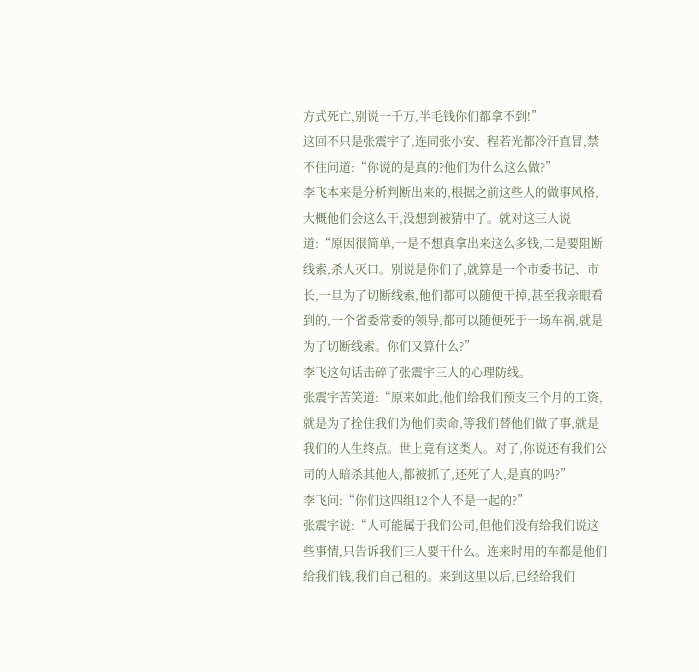方式死亡,别说一千万,半毛钱你们都拿不到!”
这回不只是张震宇了,连同张小安、程若光都冷汗直冒,禁不住问道:“你说的是真的?他们为什么这么做?”
李飞本来是分析判断出来的,根据之前这些人的做事风格,大概他们会这么干,没想到被猜中了。就对这三人说道:“原因很简单,一是不想真拿出来这么多钱,二是要阻断线索,杀人灭口。别说是你们了,就算是一个市委书记、市长,一旦为了切断线索,他们都可以随便干掉,甚至我亲眼看到的,一个省委常委的领导,都可以随便死于一场车祸,就是为了切断线索。你们又算什么?”
李飞这句话击碎了张震宇三人的心理防线。
张震宇苦笑道:“原来如此,他们给我们预支三个月的工资,就是为了拴住我们为他们卖命,等我们替他们做了事,就是我们的人生终点。世上竟有这类人。对了,你说还有我们公司的人暗杀其他人,都被抓了,还死了人,是真的吗?”
李飞问:“你们这四组12个人不是一起的?”
张震宇说:“人可能属于我们公司,但他们没有给我们说这些事情,只告诉我们三人要干什么。连来时用的车都是他们给我们钱,我们自己租的。来到这里以后,已经给我们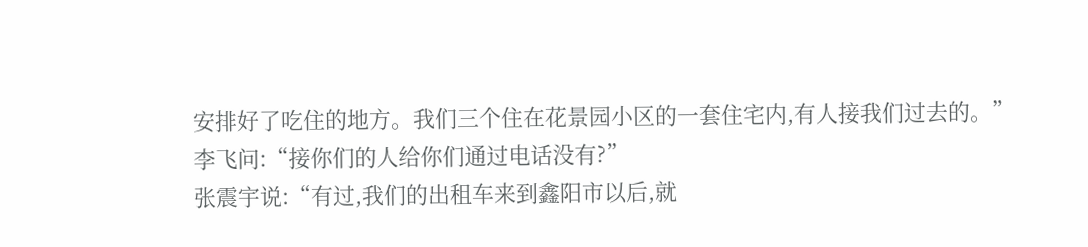安排好了吃住的地方。我们三个住在花景园小区的一套住宅内,有人接我们过去的。”
李飞问:“接你们的人给你们通过电话没有?”
张震宇说:“有过,我们的出租车来到鑫阳市以后,就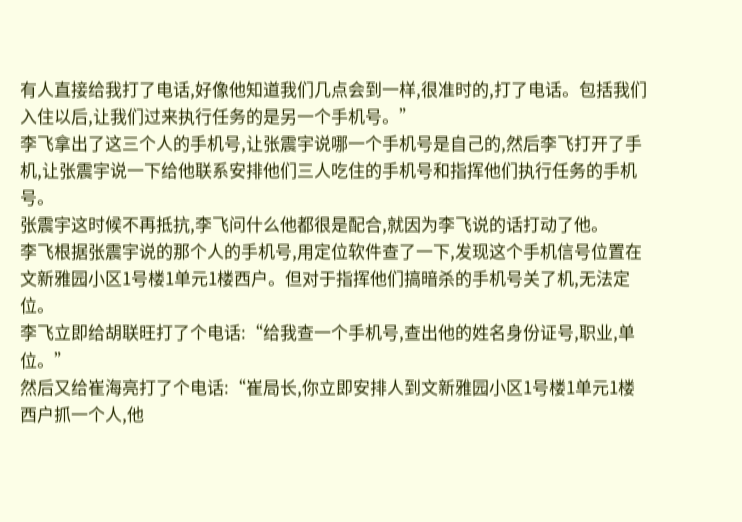有人直接给我打了电话,好像他知道我们几点会到一样,很准时的,打了电话。包括我们入住以后,让我们过来执行任务的是另一个手机号。”
李飞拿出了这三个人的手机号,让张震宇说哪一个手机号是自己的,然后李飞打开了手机,让张震宇说一下给他联系安排他们三人吃住的手机号和指挥他们执行任务的手机号。
张震宇这时候不再抵抗,李飞问什么他都很是配合,就因为李飞说的话打动了他。
李飞根据张震宇说的那个人的手机号,用定位软件查了一下,发现这个手机信号位置在文新雅园小区1号楼1单元1楼西户。但对于指挥他们搞暗杀的手机号关了机,无法定位。
李飞立即给胡联旺打了个电话:“给我查一个手机号,查出他的姓名身份证号,职业,单位。”
然后又给崔海亮打了个电话:“崔局长,你立即安排人到文新雅园小区1号楼1单元1楼西户抓一个人,他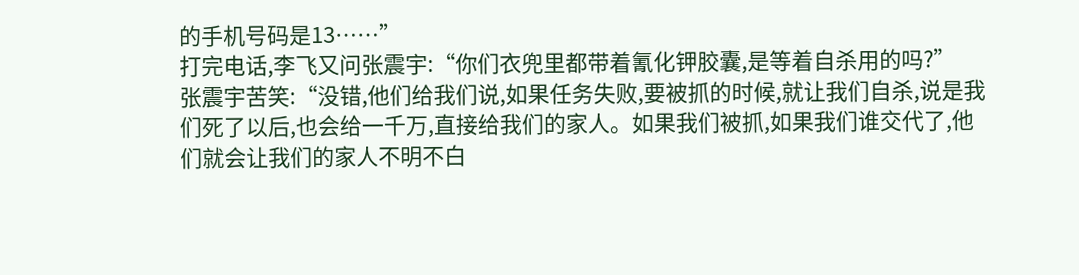的手机号码是13……”
打完电话,李飞又问张震宇:“你们衣兜里都带着氰化钾胶囊,是等着自杀用的吗?”
张震宇苦笑:“没错,他们给我们说,如果任务失败,要被抓的时候,就让我们自杀,说是我们死了以后,也会给一千万,直接给我们的家人。如果我们被抓,如果我们谁交代了,他们就会让我们的家人不明不白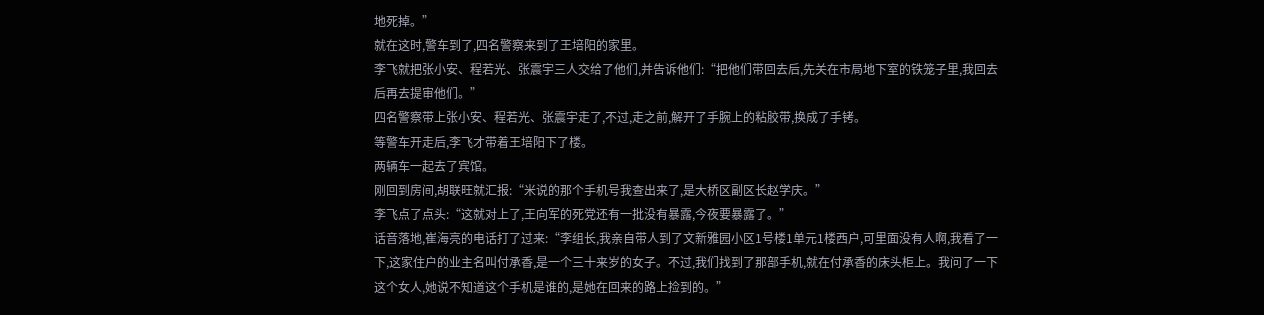地死掉。”
就在这时,警车到了,四名警察来到了王培阳的家里。
李飞就把张小安、程若光、张震宇三人交给了他们,并告诉他们:“把他们带回去后,先关在市局地下室的铁笼子里,我回去后再去提审他们。”
四名警察带上张小安、程若光、张震宇走了,不过,走之前,解开了手腕上的粘胶带,换成了手铐。
等警车开走后,李飞才带着王培阳下了楼。
两辆车一起去了宾馆。
刚回到房间,胡联旺就汇报:“米说的那个手机号我查出来了,是大桥区副区长赵学庆。”
李飞点了点头:“这就对上了,王向军的死党还有一批没有暴露,今夜要暴露了。”
话音落地,崔海亮的电话打了过来:“李组长,我亲自带人到了文新雅园小区1号楼1单元1楼西户,可里面没有人啊,我看了一下,这家住户的业主名叫付承香,是一个三十来岁的女子。不过,我们找到了那部手机,就在付承香的床头柜上。我问了一下这个女人,她说不知道这个手机是谁的,是她在回来的路上捡到的。”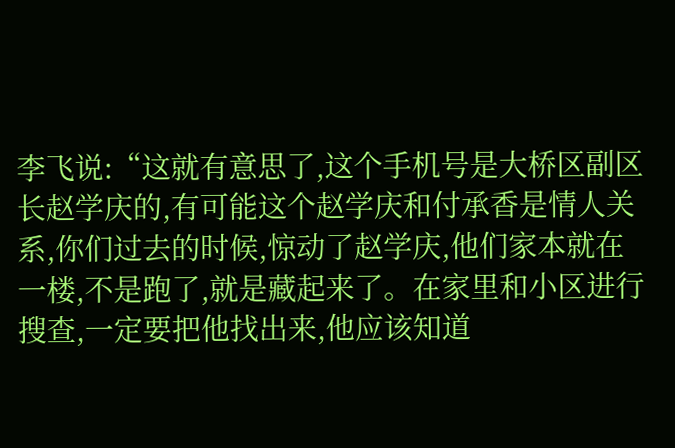李飞说:“这就有意思了,这个手机号是大桥区副区长赵学庆的,有可能这个赵学庆和付承香是情人关系,你们过去的时候,惊动了赵学庆,他们家本就在一楼,不是跑了,就是藏起来了。在家里和小区进行搜查,一定要把他找出来,他应该知道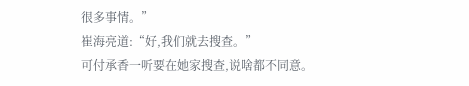很多事情。”
崔海亮道:“好,我们就去搜查。”
可付承香一听要在她家搜查,说啥都不同意。